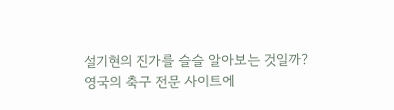설기현의 진가를 슬슬 알아보는 것일까? 영국의 축구 전문 사이트에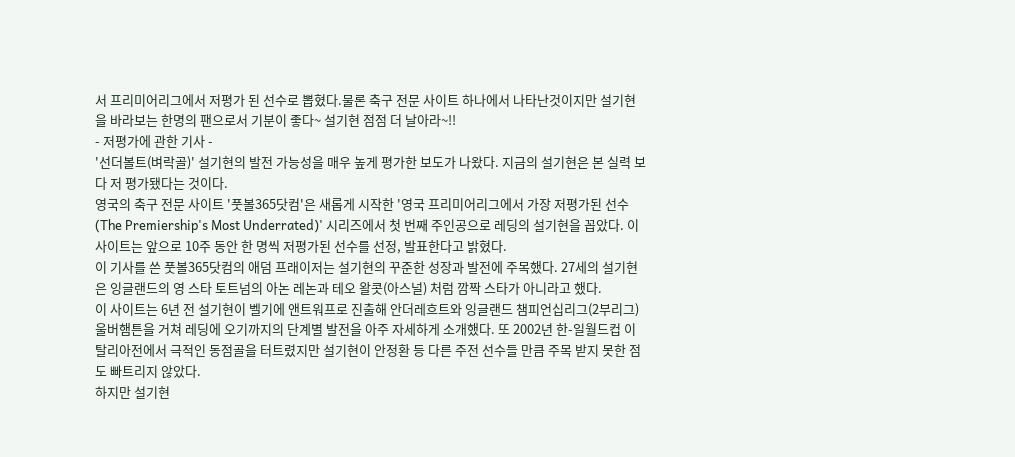서 프리미어리그에서 저평가 된 선수로 뽑혔다.물론 축구 전문 사이트 하나에서 나타난것이지만 설기현을 바라보는 한명의 팬으로서 기분이 좋다~ 설기현 점점 더 날아라~!!
- 저평가에 관한 기사 -
'선더볼트(벼락골)' 설기현의 발전 가능성을 매우 높게 평가한 보도가 나왔다. 지금의 설기현은 본 실력 보다 저 평가됐다는 것이다.
영국의 축구 전문 사이트 '풋볼365닷컴'은 새롭게 시작한 '영국 프리미어리그에서 가장 저평가된 선수(The Premiership's Most Underrated)' 시리즈에서 첫 번째 주인공으로 레딩의 설기현을 꼽았다. 이 사이트는 앞으로 10주 동안 한 명씩 저평가된 선수를 선정, 발표한다고 밝혔다.
이 기사를 쓴 풋볼365닷컴의 애덤 프래이저는 설기현의 꾸준한 성장과 발전에 주목했다. 27세의 설기현은 잉글랜드의 영 스타 토트넘의 아논 레논과 테오 왈콧(아스널) 처럼 깜짝 스타가 아니라고 했다.
이 사이트는 6년 전 설기현이 벨기에 앤트워프로 진출해 안더레흐트와 잉글랜드 챔피언십리그(2부리그) 울버햄튼을 거쳐 레딩에 오기까지의 단계별 발전을 아주 자세하게 소개했다. 또 2002년 한-일월드컵 이탈리아전에서 극적인 동점골을 터트렸지만 설기현이 안정환 등 다른 주전 선수들 만큼 주목 받지 못한 점도 빠트리지 않았다.
하지만 설기현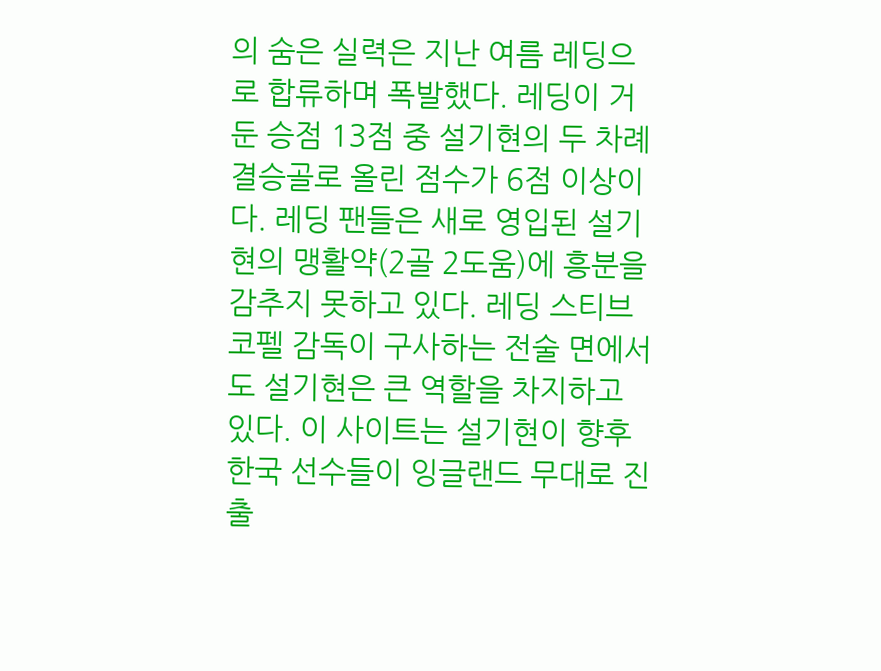의 숨은 실력은 지난 여름 레딩으로 합류하며 폭발했다. 레딩이 거둔 승점 13점 중 설기현의 두 차례 결승골로 올린 점수가 6점 이상이다. 레딩 팬들은 새로 영입된 설기현의 맹활약(2골 2도움)에 흥분을 감추지 못하고 있다. 레딩 스티브 코펠 감독이 구사하는 전술 면에서도 설기현은 큰 역할을 차지하고 있다. 이 사이트는 설기현이 향후 한국 선수들이 잉글랜드 무대로 진출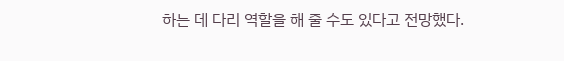하는 데 다리 역할을 해 줄 수도 있다고 전망했다.